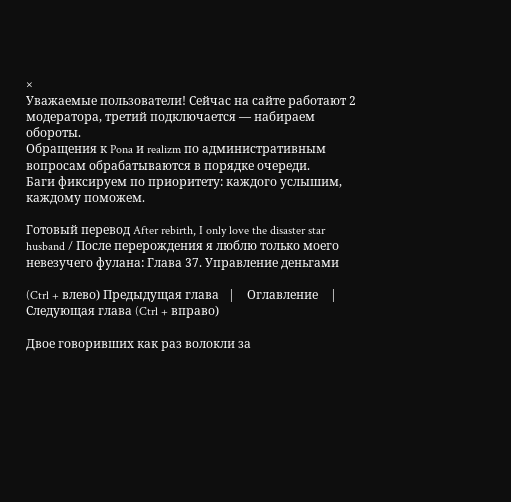×
Уважаемые пользователи! Сейчас на сайте работают 2 модератора, третий подключается — набираем обороты.
Обращения к Pona и realizm по административным вопросам обрабатываются в порядке очереди.
Баги фиксируем по приоритету: каждого услышим, каждому поможем.

Готовый перевод After rebirth, I only love the disaster star husband / После перерождения я люблю только моего невезучего фулана: Глава 37. Управление деньгами

(Ctrl + влево) Предыдущая глава   |    Оглавление    |   Следующая глава (Ctrl + вправо)

Двое говоривших как раз волокли за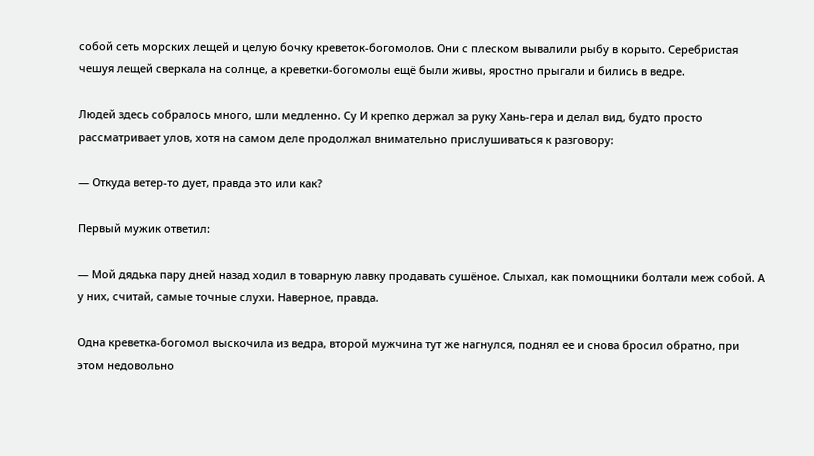собой сеть морских лещей и целую бочку креветок-богомолов. Они с плеском вывалили рыбу в корыто. Серебристая чешуя лещей сверкала на солнце, а креветки-богомолы ещё были живы, яростно прыгали и бились в ведре.

Людей здесь собралось много, шли медленно. Су И крепко держал за руку Хань-гера и делал вид, будто просто рассматривает улов, хотя на самом деле продолжал внимательно прислушиваться к разговору:

— Откуда ветер-то дует, правда это или как?

Первый мужик ответил:

— Мой дядька пару дней назад ходил в товарную лавку продавать сушёное. Слыхал, как помощники болтали меж собой. А у них, считай, самые точные слухи. Наверное, правда.

Одна креветка-богомол выскочила из ведра, второй мужчина тут же нагнулся, поднял ее и снова бросил обратно, при этом недовольно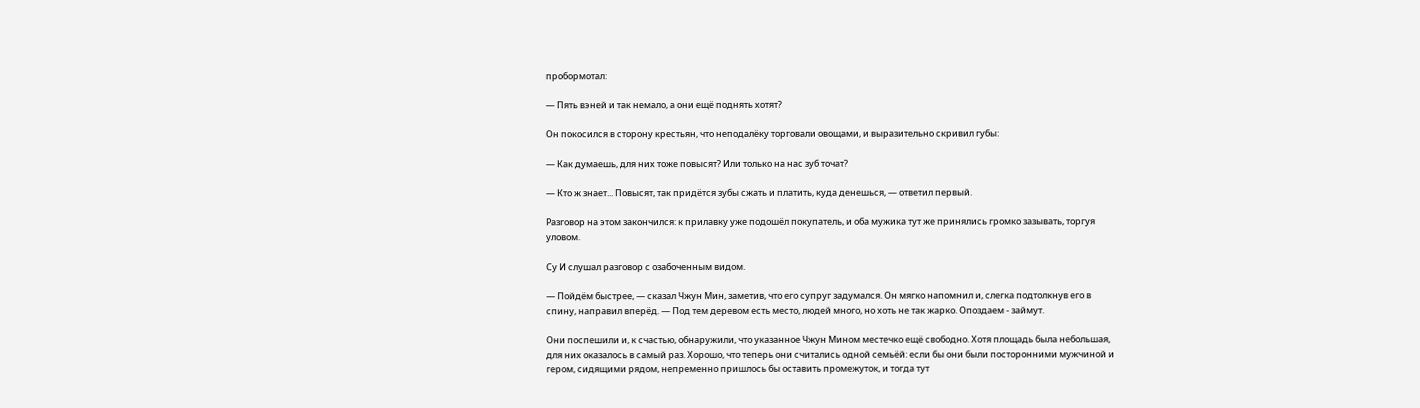пробормотал:

— Пять вэней и так немало, а они ещё поднять хотят?

Он покосился в сторону крестьян, что неподалёку торговали овощами, и выразительно скривил губы:

— Как думаешь, для них тоже повысят? Или только на нас зуб точат?

— Кто ж знает... Повысят, так придётся зубы сжать и платить, куда денешься, — ответил первый.

Разговор на этом закончился: к прилавку уже подошёл покупатель, и оба мужика тут же принялись громко зазывать, торгуя уловом.

Су И слушал разговор с озабоченным видом.

— Пойдём быстрее, — сказал Чжун Мин, заметив, что его супруг задумался. Он мягко напомнил и, слегка подтолкнув его в спину, направил вперёд. — Под тем деревом есть место, людей много, но хоть не так жарко. Опоздаем - займут.

Они поспешили и, к счастью, обнаружили, что указанное Чжун Мином местечко ещё свободно. Хотя площадь была небольшая, для них оказалось в самый раз. Хорошо, что теперь они считались одной семьёй: если бы они были посторонними мужчиной и гером, сидящими рядом, непременно пришлось бы оставить промежуток, и тогда тут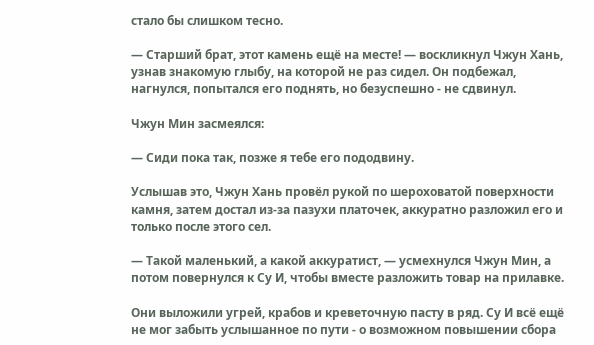стало бы слишком тесно.

— Старший брат, этот камень ещё на месте! — воскликнул Чжун Хань, узнав знакомую глыбу, на которой не раз сидел. Он подбежал, нагнулся, попытался его поднять, но безуспешно - не сдвинул.

Чжун Мин засмеялся:

— Сиди пока так, позже я тебе его пододвину.

Услышав это, Чжун Хань провёл рукой по шероховатой поверхности камня, затем достал из-за пазухи платочек, аккуратно разложил его и только после этого сел.

— Такой маленький, а какой аккуратист, — усмехнулся Чжун Мин, а потом повернулся к Су И, чтобы вместе разложить товар на прилавке.

Они выложили угрей, крабов и креветочную пасту в ряд. Су И всё ещё не мог забыть услышанное по пути - о возможном повышении сбора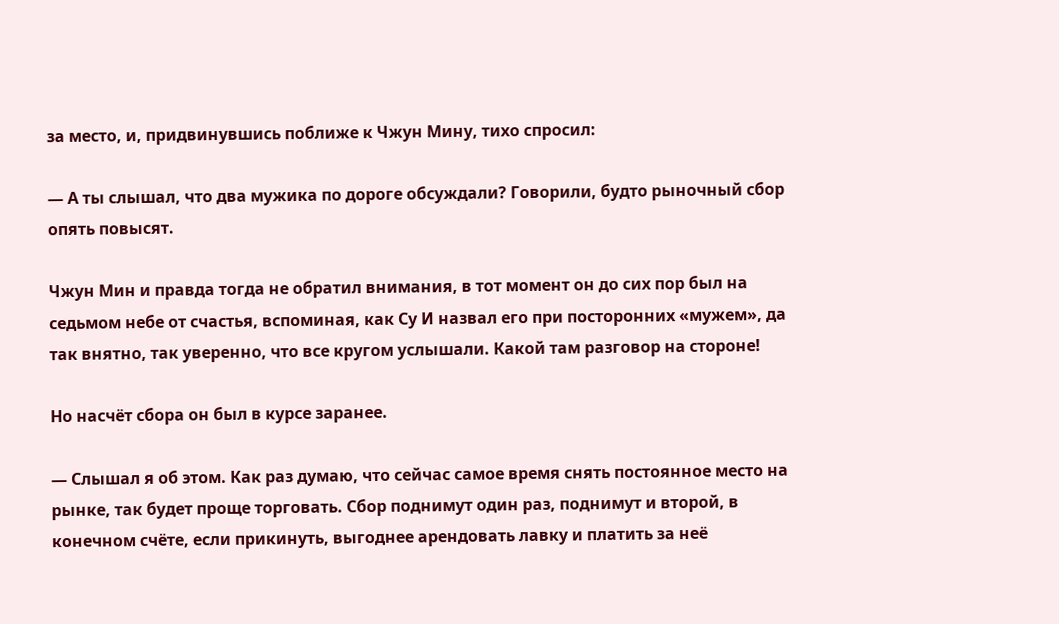за место, и, придвинувшись поближе к Чжун Мину, тихо спросил:

— А ты слышал, что два мужика по дороге обсуждали? Говорили, будто рыночный сбор опять повысят.

Чжун Мин и правда тогда не обратил внимания, в тот момент он до сих пор был на седьмом небе от счастья, вспоминая, как Су И назвал его при посторонних «мужем», да так внятно, так уверенно, что все кругом услышали. Какой там разговор на стороне!

Но насчёт сбора он был в курсе заранее.

— Слышал я об этом. Как раз думаю, что сейчас самое время снять постоянное место на рынке, так будет проще торговать. Сбор поднимут один раз, поднимут и второй, в конечном счёте, если прикинуть, выгоднее арендовать лавку и платить за неё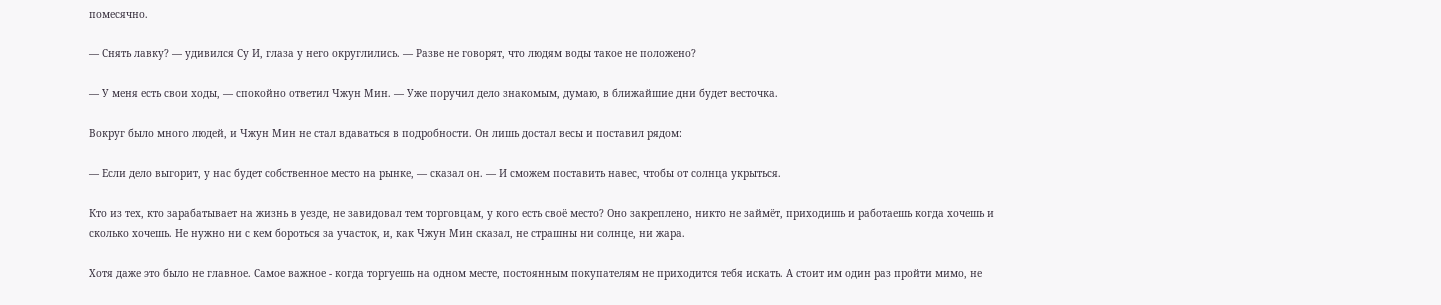помесячно.

— Снять лавку? — удивился Су И, глаза у него округлились. — Разве не говорят, что людям воды такое не положено?

— У меня есть свои ходы, — спокойно ответил Чжун Мин. — Уже поручил дело знакомым, думаю, в ближайшие дни будет весточка.

Вокруг было много людей, и Чжун Мин не стал вдаваться в подробности. Он лишь достал весы и поставил рядом:

— Если дело выгорит, у нас будет собственное место на рынке, — сказал он. — И сможем поставить навес, чтобы от солнца укрыться.

Кто из тех, кто зарабатывает на жизнь в уезде, не завидовал тем торговцам, у кого есть своё место? Оно закреплено, никто не займёт, приходишь и работаешь когда хочешь и сколько хочешь. Не нужно ни с кем бороться за участок, и, как Чжун Мин сказал, не страшны ни солнце, ни жара.

Хотя даже это было не главное. Самое важное - когда торгуешь на одном месте, постоянным покупателям не приходится тебя искать. А стоит им один раз пройти мимо, не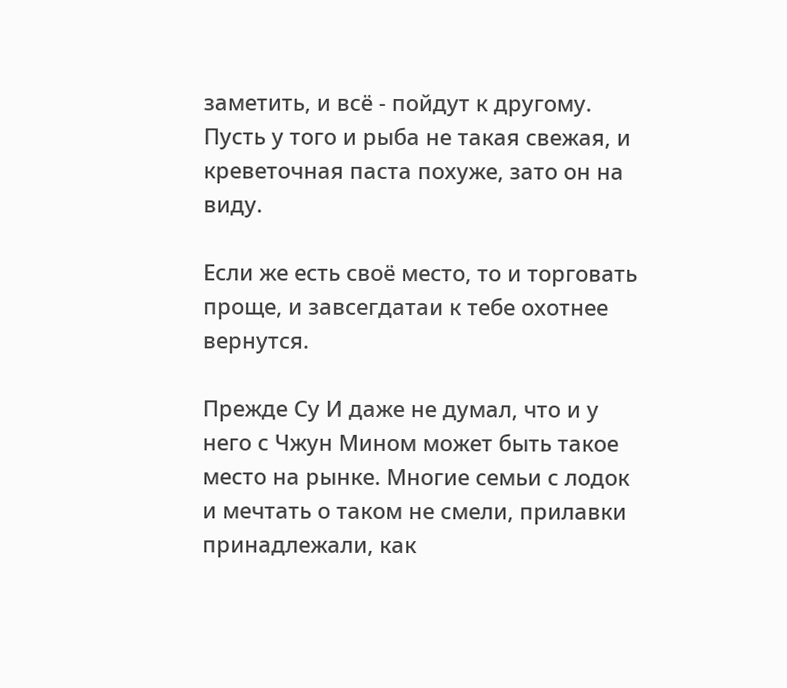заметить, и всё - пойдут к другому. Пусть у того и рыба не такая свежая, и креветочная паста похуже, зато он на виду.

Если же есть своё место, то и торговать проще, и завсегдатаи к тебе охотнее вернутся.

Прежде Су И даже не думал, что и у него с Чжун Мином может быть такое место на рынке. Многие семьи с лодок и мечтать о таком не смели, прилавки принадлежали, как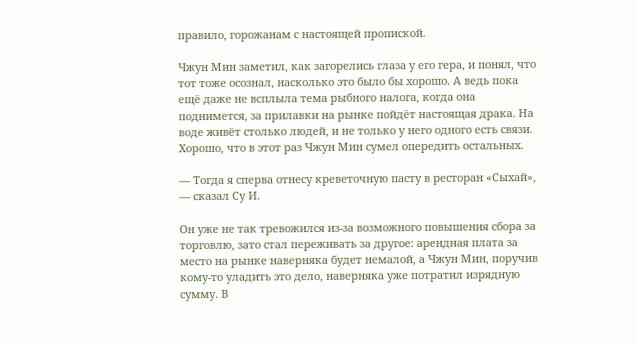правило, горожанам с настоящей пропиской.

Чжун Мин заметил, как загорелись глаза у его гера, и понял, что тот тоже осознал, насколько это было бы хорошо. А ведь пока ещё даже не всплыла тема рыбного налога, когда она поднимется, за прилавки на рынке пойдёт настоящая драка. На воде живёт столько людей, и не только у него одного есть связи. Хорошо, что в этот раз Чжун Мин сумел опередить остальных.

— Тогда я сперва отнесу креветочную пасту в ресторан «Сыхай», — сказал Су И.

Он уже не так тревожился из-за возможного повышения сбора за торговлю, зато стал переживать за другое: арендная плата за место на рынке наверняка будет немалой, а Чжун Мин, поручив кому-то уладить это дело, наверняка уже потратил изрядную сумму. В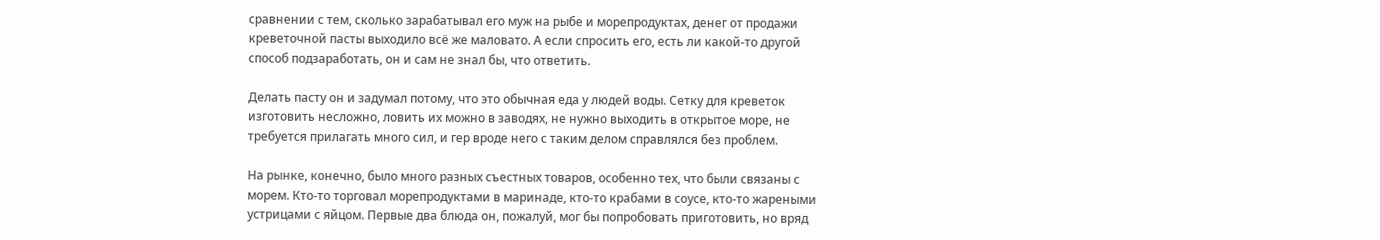сравнении с тем, сколько зарабатывал его муж на рыбе и морепродуктах, денег от продажи креветочной пасты выходило всё же маловато. А если спросить его, есть ли какой-то другой способ подзаработать, он и сам не знал бы, что ответить.

Делать пасту он и задумал потому, что это обычная еда у людей воды. Сетку для креветок изготовить несложно, ловить их можно в заводях, не нужно выходить в открытое море, не требуется прилагать много сил, и гер вроде него с таким делом справлялся без проблем.

На рынке, конечно, было много разных съестных товаров, особенно тех, что были связаны с морем. Кто-то торговал морепродуктами в маринаде, кто-то крабами в соусе, кто-то жареными устрицами с яйцом. Первые два блюда он, пожалуй, мог бы попробовать приготовить, но вряд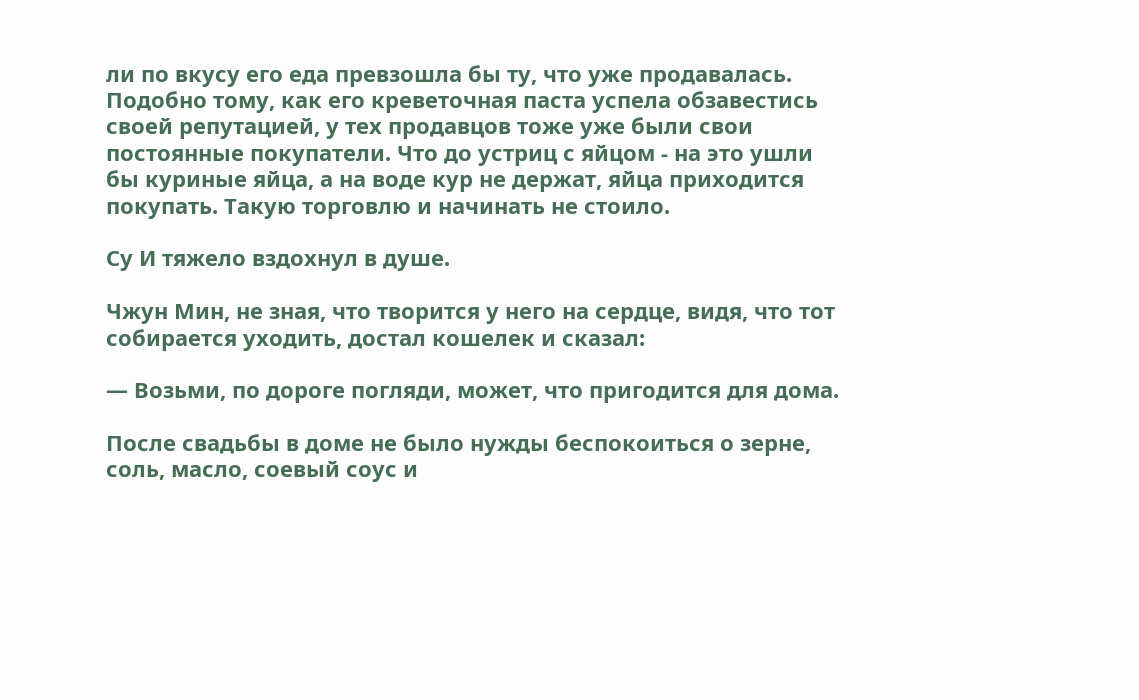ли по вкусу его еда превзошла бы ту, что уже продавалась. Подобно тому, как его креветочная паста успела обзавестись своей репутацией, у тех продавцов тоже уже были свои постоянные покупатели. Что до устриц с яйцом - на это ушли бы куриные яйца, а на воде кур не держат, яйца приходится покупать. Такую торговлю и начинать не стоило.

Су И тяжело вздохнул в душе.

Чжун Мин, не зная, что творится у него на сердце, видя, что тот собирается уходить, достал кошелек и сказал:

— Возьми, по дороге погляди, может, что пригодится для дома.

После свадьбы в доме не было нужды беспокоиться о зерне, соль, масло, соевый соус и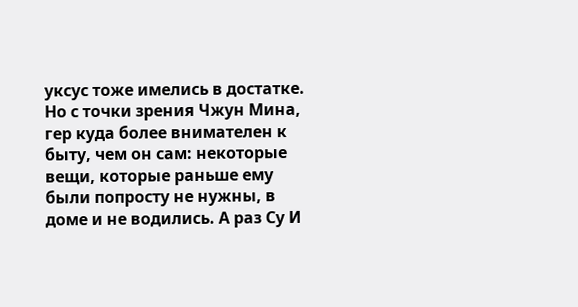уксус тоже имелись в достатке. Но с точки зрения Чжун Мина, гер куда более внимателен к быту, чем он сам: некоторые вещи, которые раньше ему были попросту не нужны, в доме и не водились. А раз Су И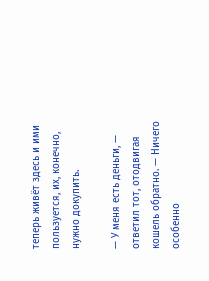теперь живёт здесь и ими пользуется, их, конечно, нужно докупить.

— У меня есть деньги, — ответил тот, отодвигая кошель обратно. — Ничего особенно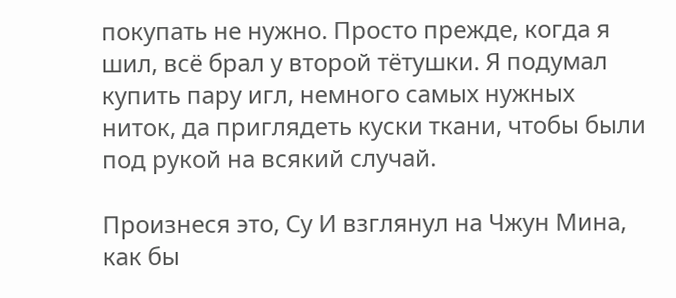покупать не нужно. Просто прежде, когда я шил, всё брал у второй тётушки. Я подумал купить пару игл, немного самых нужных ниток, да приглядеть куски ткани, чтобы были под рукой на всякий случай.

Произнеся это, Су И взглянул на Чжун Мина, как бы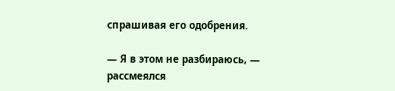спрашивая его одобрения.

— Я в этом не разбираюсь, — рассмеялся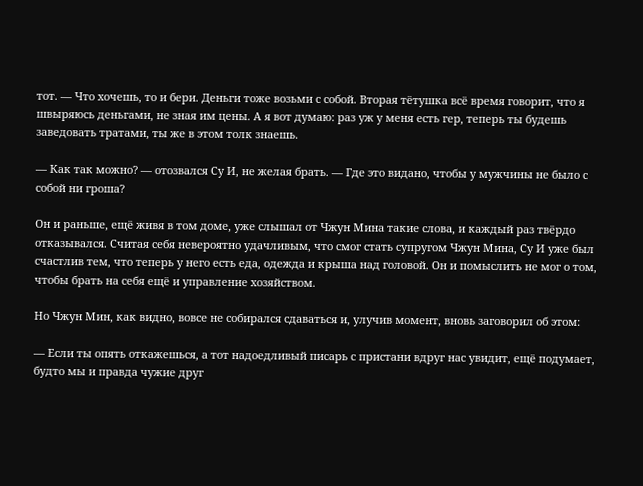тот. — Что хочешь, то и бери. Деньги тоже возьми с собой. Вторая тётушка всё время говорит, что я швыряюсь деньгами, не зная им цены. А я вот думаю: раз уж у меня есть гер, теперь ты будешь заведовать тратами, ты же в этом толк знаешь.

— Как так можно? — отозвался Су И, не желая брать. — Где это видано, чтобы у мужчины не было с собой ни гроша?

Он и раньше, ещё живя в том доме, уже слышал от Чжун Мина такие слова, и каждый раз твёрдо отказывался. Считая себя невероятно удачливым, что смог стать супругом Чжун Мина, Су И уже был счастлив тем, что теперь у него есть еда, одежда и крыша над головой. Он и помыслить не мог о том, чтобы брать на себя ещё и управление хозяйством.

Но Чжун Мин, как видно, вовсе не собирался сдаваться и, улучив момент, вновь заговорил об этом:

— Если ты опять откажешься, а тот надоедливый писарь с пристани вдруг нас увидит, ещё подумает, будто мы и правда чужие друг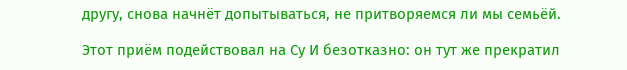другу, снова начнёт допытываться, не притворяемся ли мы семьёй.

Этот приём подействовал на Су И безотказно: он тут же прекратил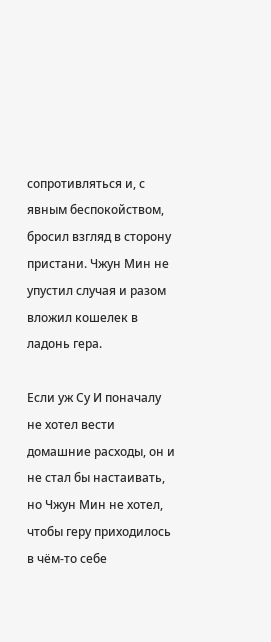сопротивляться и, с явным беспокойством, бросил взгляд в сторону пристани. Чжун Мин не упустил случая и разом вложил кошелек в ладонь гера.

Если уж Су И поначалу не хотел вести домашние расходы, он и не стал бы настаивать, но Чжун Мин не хотел, чтобы геру приходилось в чём-то себе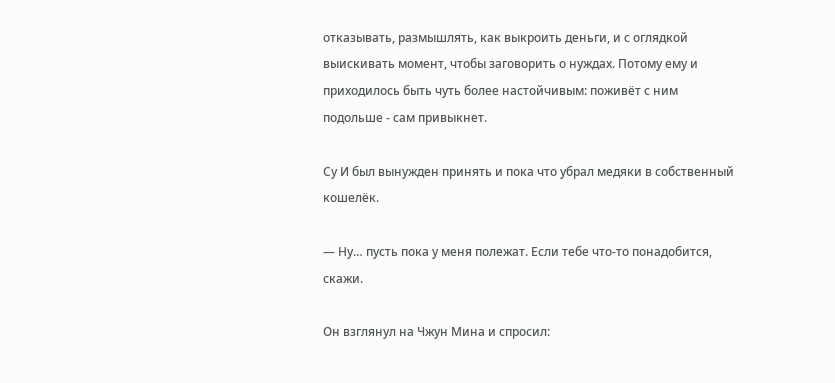отказывать, размышлять, как выкроить деньги, и с оглядкой выискивать момент, чтобы заговорить о нуждах. Потому ему и приходилось быть чуть более настойчивым: поживёт с ним подольше - сам привыкнет.

Су И был вынужден принять и пока что убрал медяки в собственный кошелёк.

— Ну… пусть пока у меня полежат. Если тебе что-то понадобится, скажи.

Он взглянул на Чжун Мина и спросил: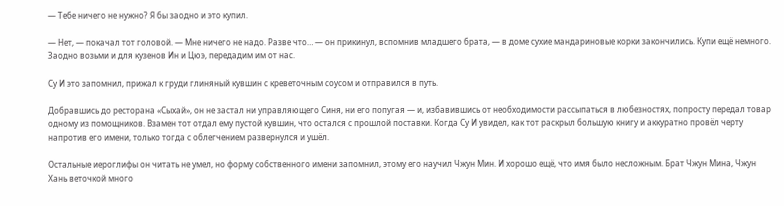— Тебе ничего не нужно? Я бы заодно и это купил.

— Нет, — покачал тот головой. — Мне ничего не надо. Разве что… — он прикинул, вспомнив младшего брата, — в доме сухие мандариновые корки закончились. Купи ещё немного. Заодно возьми и для кузенов Ин и Цюэ, передадим им от нас.

Су И это запомнил, прижал к груди глиняный кувшин с креветочным соусом и отправился в путь.

Добравшись до ресторана «Сыхай», он не застал ни управляющего Синя, ни его попугая — и, избавившись от необходимости рассыпаться в любезностях, попросту передал товар одному из помощников. Взамен тот отдал ему пустой кувшин, что остался с прошлой поставки. Когда Су И увидел, как тот раскрыл большую книгу и аккуратно провёл черту напротив его имени, только тогда с облегчением развернулся и ушёл.

Остальные иероглифы он читать не умел, но форму собственного имени запомнил, этому его научил Чжун Мин. И хорошо ещё, что имя было несложным. Брат Чжун Мина, Чжун Хань веточкой много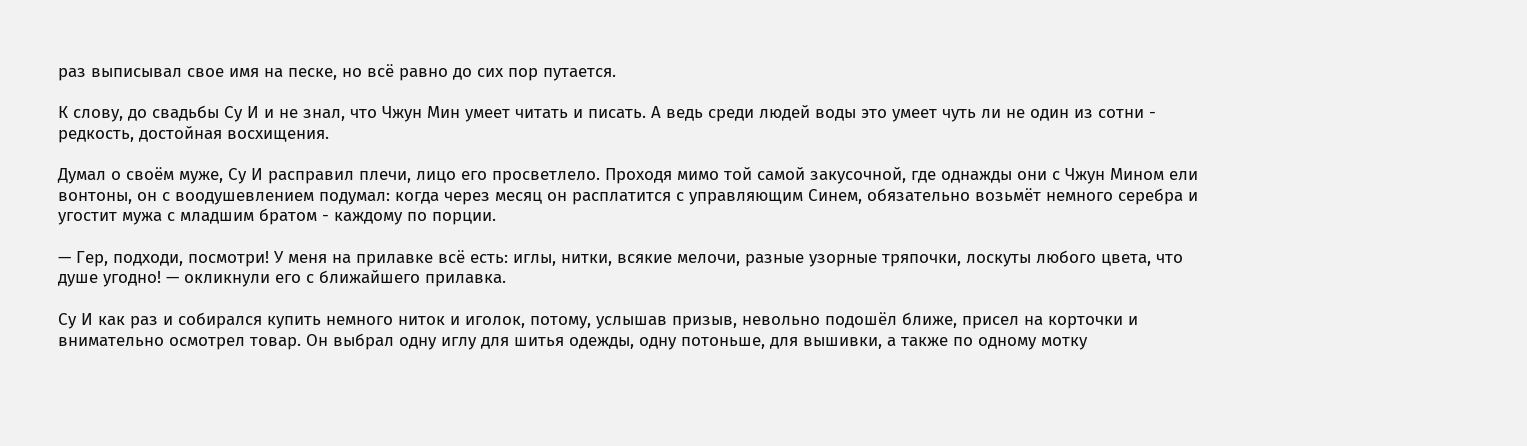раз выписывал свое имя на песке, но всё равно до сих пор путается.

К слову, до свадьбы Су И и не знал, что Чжун Мин умеет читать и писать. А ведь среди людей воды это умеет чуть ли не один из сотни - редкость, достойная восхищения.

Думал о своём муже, Су И расправил плечи, лицо его просветлело. Проходя мимо той самой закусочной, где однажды они с Чжун Мином ели вонтоны, он с воодушевлением подумал: когда через месяц он расплатится с управляющим Синем, обязательно возьмёт немного серебра и угостит мужа с младшим братом - каждому по порции.

— Гер, подходи, посмотри! У меня на прилавке всё есть: иглы, нитки, всякие мелочи, разные узорные тряпочки, лоскуты любого цвета, что душе угодно! — окликнули его с ближайшего прилавка.

Су И как раз и собирался купить немного ниток и иголок, потому, услышав призыв, невольно подошёл ближе, присел на корточки и внимательно осмотрел товар. Он выбрал одну иглу для шитья одежды, одну потоньше, для вышивки, а также по одному мотку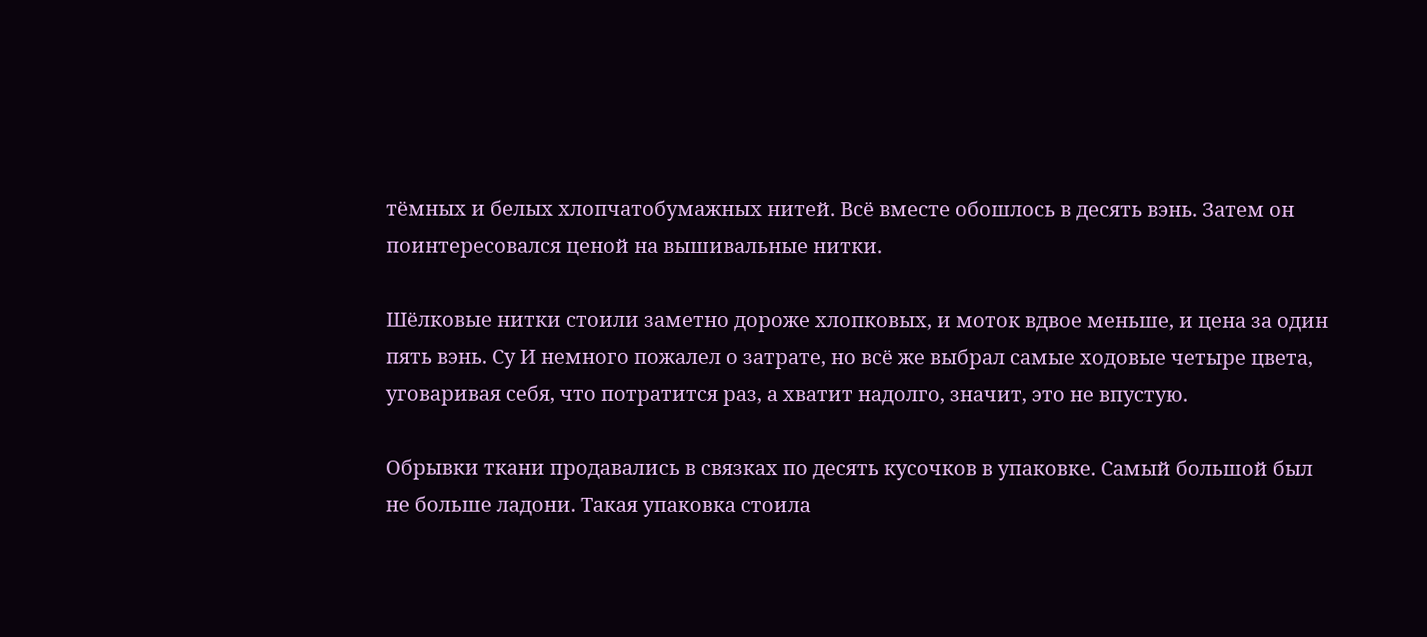тёмных и белых хлопчатобумажных нитей. Всё вместе обошлось в десять вэнь. Затем он поинтересовался ценой на вышивальные нитки.

Шёлковые нитки стоили заметно дороже хлопковых, и моток вдвое меньше, и цена за один пять вэнь. Су И немного пожалел о затрате, но всё же выбрал самые ходовые четыре цвета, уговаривая себя, что потратится раз, а хватит надолго, значит, это не впустую.

Обрывки ткани продавались в связках по десять кусочков в упаковке. Самый большой был не больше ладони. Такая упаковка стоила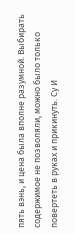пять вэнь, и цена была вполне разумной. Выбирать содержимое не позволяли, можно было только повертеть в руках и прикинуть. Су И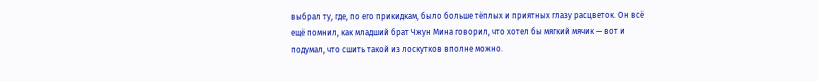выбрал ту, где, по его прикидкам, было больше тёплых и приятных глазу расцветок. Он всё ещё помнил, как младший брат Чжун Мина говорил, что хотел бы мягкий мячик — вот и подумал, что сшить такой из лоскутков вполне можно.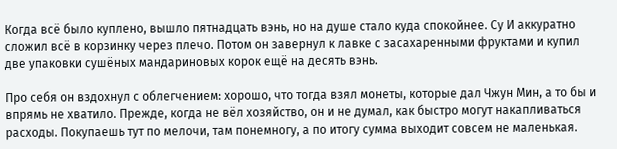Когда всё было куплено, вышло пятнадцать вэнь, но на душе стало куда спокойнее. Су И аккуратно сложил всё в корзинку через плечо. Потом он завернул к лавке с засахаренными фруктами и купил две упаковки сушёных мандариновых корок ещё на десять вэнь.

Про себя он вздохнул с облегчением: хорошо, что тогда взял монеты, которые дал Чжун Мин, а то бы и впрямь не хватило. Прежде, когда не вёл хозяйство, он и не думал, как быстро могут накапливаться расходы. Покупаешь тут по мелочи, там понемногу, а по итогу сумма выходит совсем не маленькая.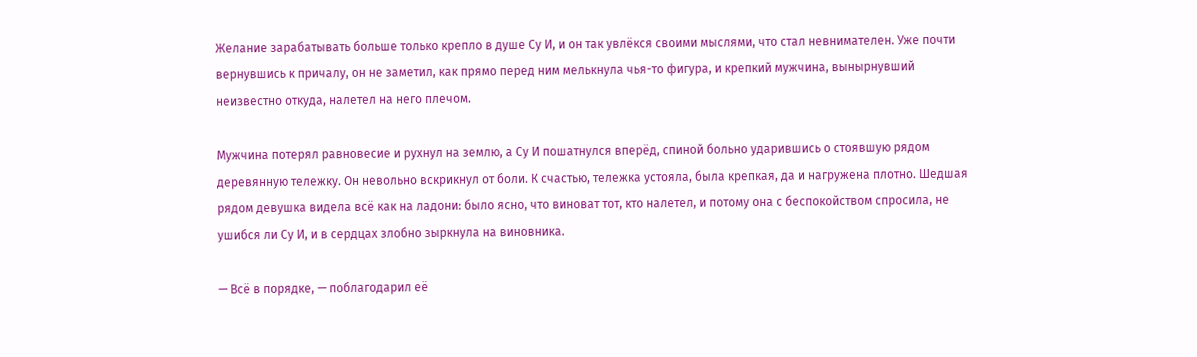Желание зарабатывать больше только крепло в душе Су И, и он так увлёкся своими мыслями, что стал невнимателен. Уже почти вернувшись к причалу, он не заметил, как прямо перед ним мелькнула чья-то фигура, и крепкий мужчина, вынырнувший неизвестно откуда, налетел на него плечом.

Мужчина потерял равновесие и рухнул на землю, а Су И пошатнулся вперёд, спиной больно ударившись о стоявшую рядом деревянную тележку. Он невольно вскрикнул от боли. К счастью, тележка устояла, была крепкая, да и нагружена плотно. Шедшая рядом девушка видела всё как на ладони: было ясно, что виноват тот, кто налетел, и потому она с беспокойством спросила, не ушибся ли Су И, и в сердцах злобно зыркнула на виновника.

— Всё в порядке, — поблагодарил её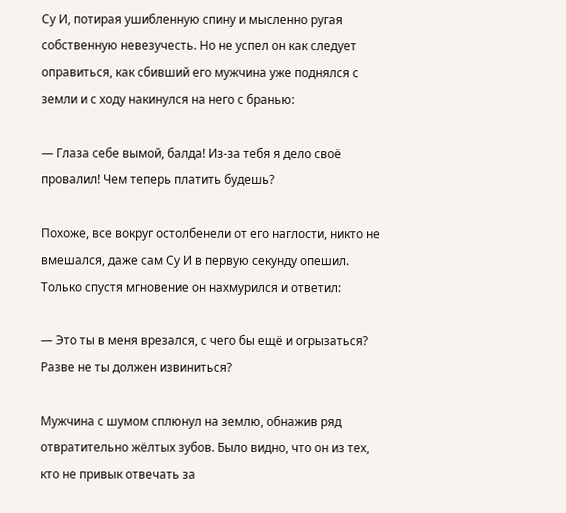Су И, потирая ушибленную спину и мысленно ругая собственную невезучесть. Но не успел он как следует оправиться, как сбивший его мужчина уже поднялся с земли и с ходу накинулся на него с бранью:

— Глаза себе вымой, балда! Из-за тебя я дело своё провалил! Чем теперь платить будешь?

Похоже, все вокруг остолбенели от его наглости, никто не вмешался, даже сам Су И в первую секунду опешил. Только спустя мгновение он нахмурился и ответил:

— Это ты в меня врезался, с чего бы ещё и огрызаться? Разве не ты должен извиниться?

Мужчина с шумом сплюнул на землю, обнажив ряд отвратительно жёлтых зубов. Было видно, что он из тех, кто не привык отвечать за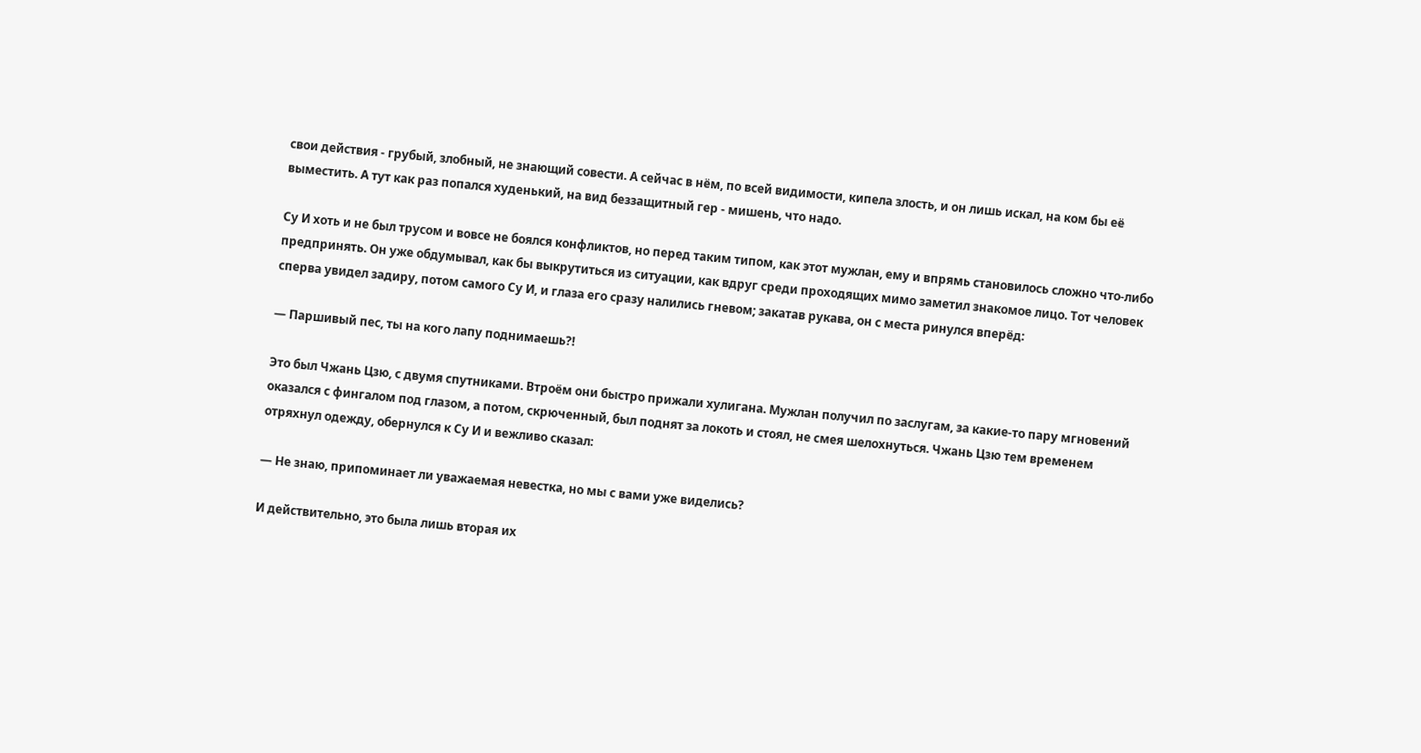свои действия - грубый, злобный, не знающий совести. А сейчас в нём, по всей видимости, кипела злость, и он лишь искал, на ком бы её выместить. А тут как раз попался худенький, на вид беззащитный гер - мишень, что надо.

Су И хоть и не был трусом и вовсе не боялся конфликтов, но перед таким типом, как этот мужлан, ему и впрямь становилось сложно что-либо предпринять. Он уже обдумывал, как бы выкрутиться из ситуации, как вдруг среди проходящих мимо заметил знакомое лицо. Тот человек сперва увидел задиру, потом самого Су И, и глаза его сразу налились гневом; закатав рукава, он с места ринулся вперёд:

— Паршивый пес, ты на кого лапу поднимаешь?!

Это был Чжань Цзю, с двумя спутниками. Втроём они быстро прижали хулигана. Мужлан получил по заслугам, за какие-то пару мгновений оказался с фингалом под глазом, а потом, скрюченный, был поднят за локоть и стоял, не смея шелохнуться. Чжань Цзю тем временем отряхнул одежду, обернулся к Су И и вежливо сказал:

— Не знаю, припоминает ли уважаемая невестка, но мы с вами уже виделись?

И действительно, это была лишь вторая их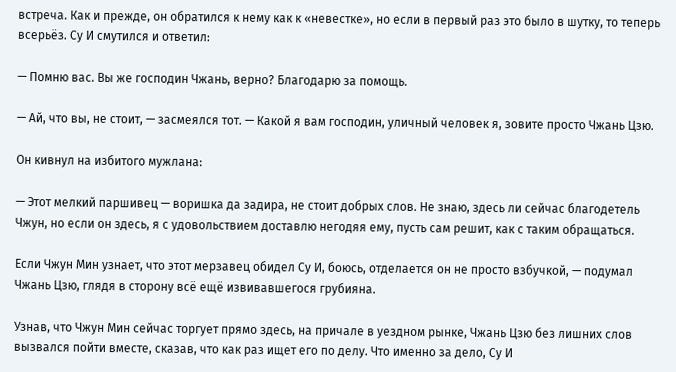встреча. Как и прежде, он обратился к нему как к «невестке», но если в первый раз это было в шутку, то теперь всерьёз. Су И смутился и ответил:

— Помню вас. Вы же господин Чжань, верно? Благодарю за помощь.

— Ай, что вы, не стоит, — засмеялся тот. — Какой я вам господин, уличный человек я, зовите просто Чжань Цзю.

Он кивнул на избитого мужлана:

— Этот мелкий паршивец — воришка да задира, не стоит добрых слов. Не знаю, здесь ли сейчас благодетель Чжун, но если он здесь, я с удовольствием доставлю негодяя ему, пусть сам решит, как с таким обращаться.

Если Чжун Мин узнает, что этот мерзавец обидел Су И, боюсь, отделается он не просто взбучкой, — подумал Чжань Цзю, глядя в сторону всё ещё извивавшегося грубияна.

Узнав, что Чжун Мин сейчас торгует прямо здесь, на причале в уездном рынке, Чжань Цзю без лишних слов вызвался пойти вместе, сказав, что как раз ищет его по делу. Что именно за дело, Су И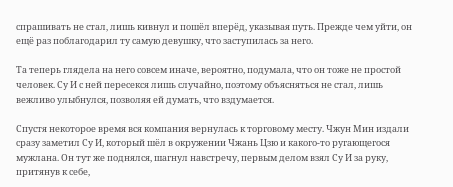спрашивать не стал, лишь кивнул и пошёл вперёд, указывая путь. Прежде чем уйти, он ещё раз поблагодарил ту самую девушку, что заступилась за него.

Та теперь глядела на него совсем иначе, вероятно, подумала, что он тоже не простой человек. Су И с ней пересекся лишь случайно, поэтому объясняться не стал, лишь вежливо улыбнулся, позволяя ей думать, что вздумается.

Спустя некоторое время вся компания вернулась к торговому месту. Чжун Мин издали сразу заметил Су И, который шёл в окружении Чжань Цзю и какого-то ругающегося мужлана. Он тут же поднялся, шагнул навстречу, первым делом взял Су И за руку, притянув к себе,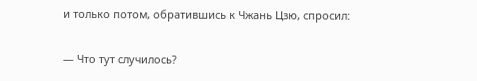и только потом, обратившись к Чжань Цзю, спросил:

— Что тут случилось?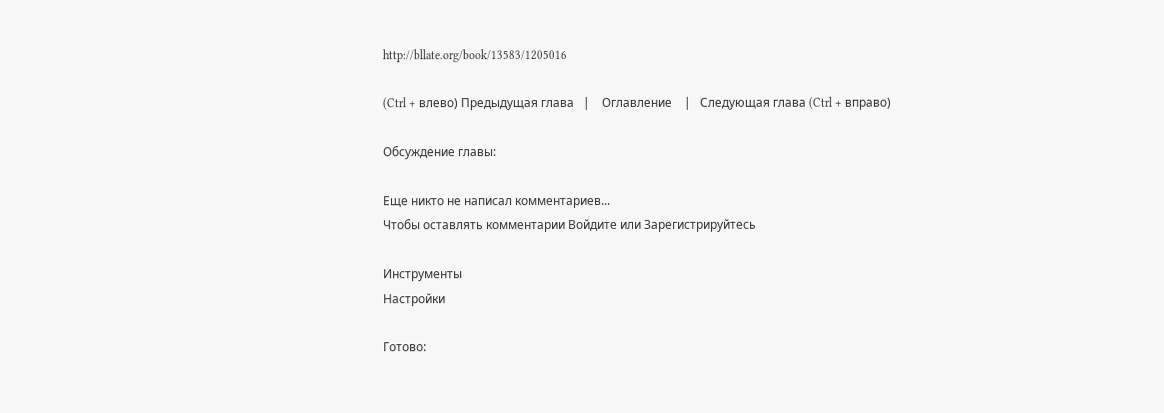http://bllate.org/book/13583/1205016

(Ctrl + влево) Предыдущая глава   |    Оглавление    |   Следующая глава (Ctrl + вправо)

Обсуждение главы:

Еще никто не написал комментариев...
Чтобы оставлять комментарии Войдите или Зарегистрируйтесь

Инструменты
Настройки

Готово: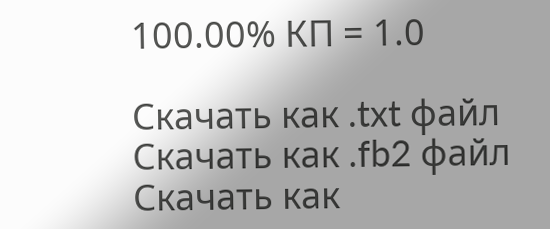100.00% КП = 1.0

Скачать как .txt файл
Скачать как .fb2 файл
Скачать как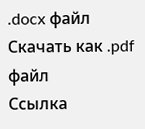.docx файл
Скачать как .pdf файл
Ссылка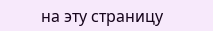на эту страницу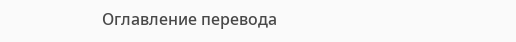Оглавление перевода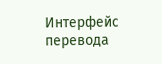Интерфейс перевода